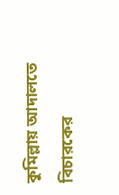কুমিল্লায় আদালতে বিচারকের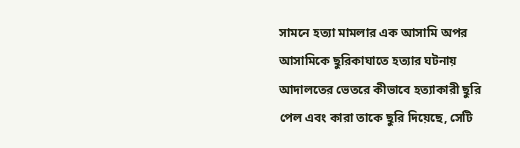সামনে হত্যা মামলার এক আসামি অপর আসামিকে ছুরিকাঘাতে হত্যার ঘটনায় আদালতের ভেতরে কীভাবে হত্যাকারী ছুরি পেল এবং কারা তাকে ছুরি দিয়েছে, সেটি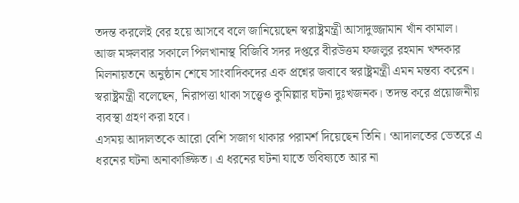তদন্ত করলেই বের হয়ে আসবে বলে জানিয়েছেন স্বরাষ্ট্রমন্ত্রী আসাদুজ্জামান খাঁন কামাল।
আজ মঙ্গলবার সকালে পিলখানাস্থ বিজিবি সদর দপ্তরে বীরউত্তম ফজলুর রহমান খন্দকার মিলনায়তনে অনুষ্ঠান শেষে সাংবাদিকদের এক প্রশ্নের জবাবে স্বরাষ্ট্রমন্ত্রী এমন মন্তব্য করেন।
স্বরাষ্ট্রমন্ত্রী বলেছেন, নিরাপত্তা থাকা সত্ত্বেও কুমিল্লার ঘটনা দুঃখজনক। তদন্ত করে প্রয়োজনীয় ব্যবস্থা গ্রহণ করা হবে।
এসময় আদালতকে আরো বেশি সজাগ থাকার পরামর্শ দিয়েছেন তিনি। ‘আদালতের ভেতরে এ ধরনের ঘটনা অনাকাঙ্ক্ষিত। এ ধরনের ঘটনা যাতে ভবিষ্যতে আর না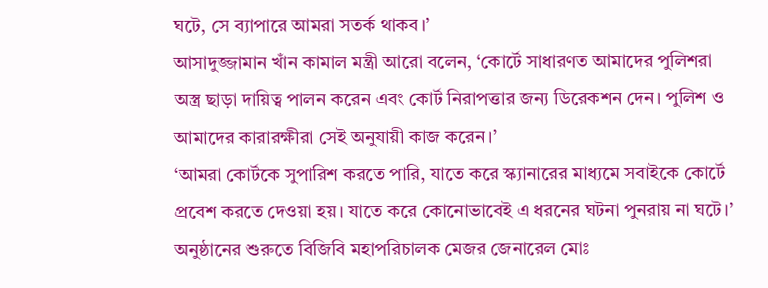ঘটে, সে ব্যাপারে আমরা সতর্ক থাকব।’
আসাদুজ্জামান খাঁন কামাল মন্ত্রী আরো বলেন, ‘কোর্টে সাধারণত আমাদের পুলিশরা অস্ত্র ছাড়া দায়িত্ব পালন করেন এবং কোর্ট নিরাপত্তার জন্য ডিরেকশন দেন। পুলিশ ও আমাদের কারারক্ষীরা সেই অনুযায়ী কাজ করেন।’
‘আমরা কোর্টকে সুপারিশ করতে পারি, যাতে করে স্ক্যানারের মাধ্যমে সবাইকে কোর্টে প্রবেশ করতে দেওয়া হয়। যাতে করে কোনোভাবেই এ ধরনের ঘটনা পুনরায় না ঘটে।’
অনুষ্ঠানের শুরুতে বিজিবি মহাপরিচালক মেজর জেনারেল মোঃ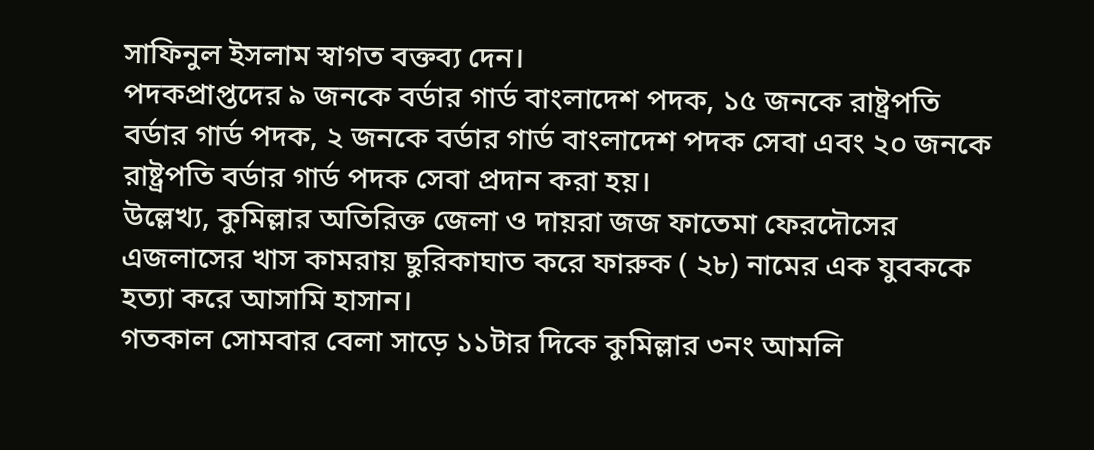সাফিনুল ইসলাম স্বাগত বক্তব্য দেন।
পদকপ্রাপ্তদের ৯ জনকে বর্ডার গার্ড বাংলাদেশ পদক, ১৫ জনকে রাষ্ট্রপতি বর্ডার গার্ড পদক, ২ জনকে বর্ডার গার্ড বাংলাদেশ পদক সেবা এবং ২০ জনকে রাষ্ট্রপতি বর্ডার গার্ড পদক সেবা প্রদান করা হয়।
উল্লেখ্য, কুমিল্লার অতিরিক্ত জেলা ও দায়রা জজ ফাতেমা ফেরদৌসের এজলাসের খাস কামরায় ছুরিকাঘাত করে ফারুক ( ২৮) নামের এক যুবককে হত্যা করে আসামি হাসান।
গতকাল সোমবার বেলা সাড়ে ১১টার দিকে কুমিল্লার ৩নং আমলি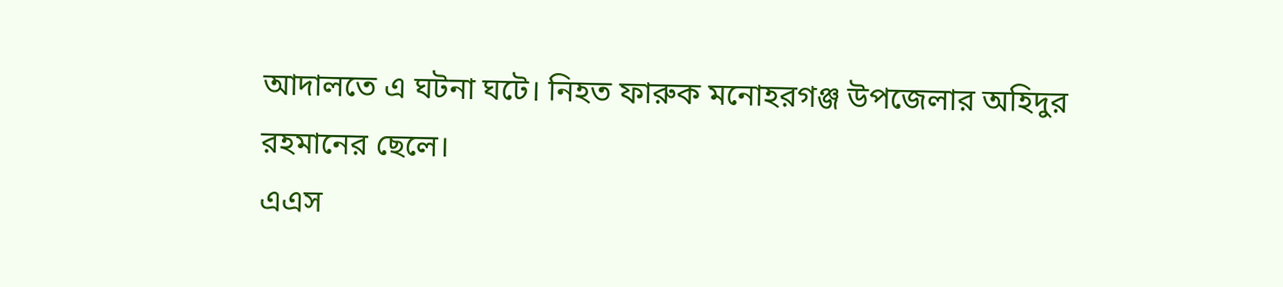আদালতে এ ঘটনা ঘটে। নিহত ফারুক মনোহরগঞ্জ উপজেলার অহিদুর রহমানের ছেলে।
এএস